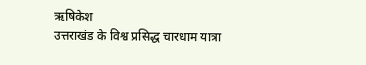ऋषिकेश
उत्तराखंड के विश्व प्रसिद्ध चारधाम यात्रा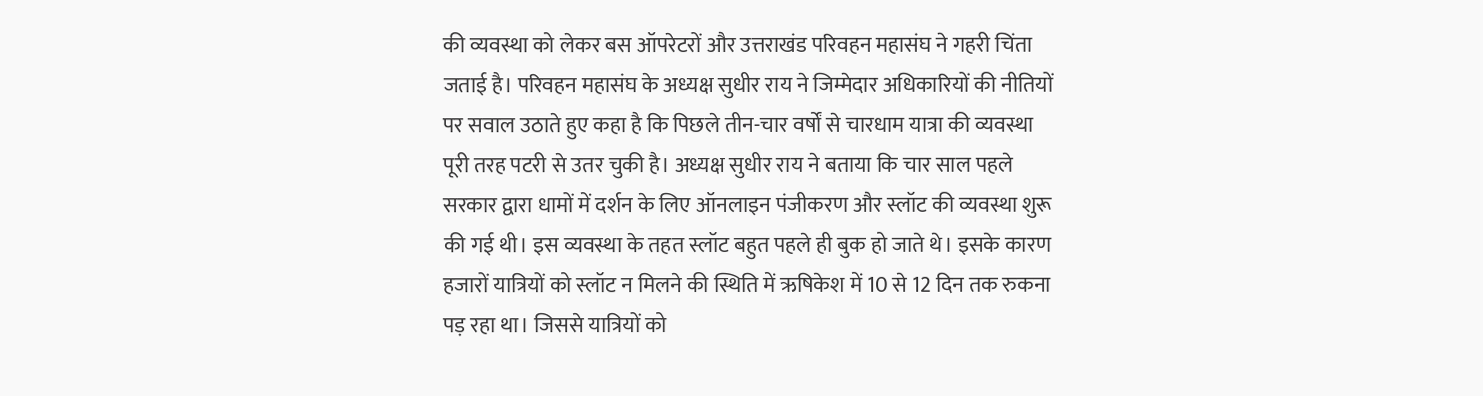की व्यवस्था को लेकर बस ऑपरेटरों और उत्तराखंड परिवहन महासंघ ने गहरी चिंता जताई है। परिवहन महासंघ के अध्यक्ष सुधीर राय ने जिम्मेदार अधिकारियों की नीतियों पर सवाल उठाते हुए कहा है कि पिछले तीन-चार वर्षों से चारधाम यात्रा की व्यवस्था पूरी तरह पटरी से उतर चुकी है। अध्यक्ष सुधीर राय ने बताया कि चार साल पहले सरकार द्वारा धामों में दर्शन के लिए ऑनलाइन पंजीकरण और स्लॉट की व्यवस्था शुरू की गई थी। इस व्यवस्था के तहत स्लॉट बहुत पहले ही बुक हो जाते थे। इसके कारण हजारों यात्रियों को स्लॉट न मिलने की स्थिति में ऋषिकेश में 10 से 12 दिन तक रुकना पड़ रहा था। जिससे यात्रियों को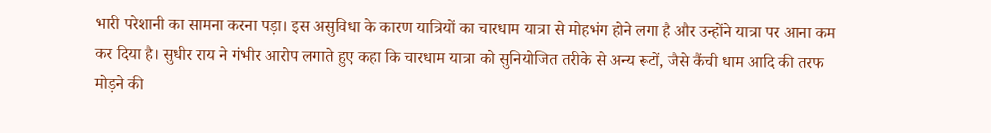भारी परेशानी का सामना करना पड़ा। इस असुविधा के कारण यात्रियों का चारधाम यात्रा से मोहभंग होने लगा है और उन्होंने यात्रा पर आना कम कर दिया है। सुधीर राय ने गंभीर आरोप लगाते हुए कहा कि चारधाम यात्रा को सुनियोजित तरीके से अन्य रूटों, जैसे कैंची धाम आदि की तरफ मोड़ने की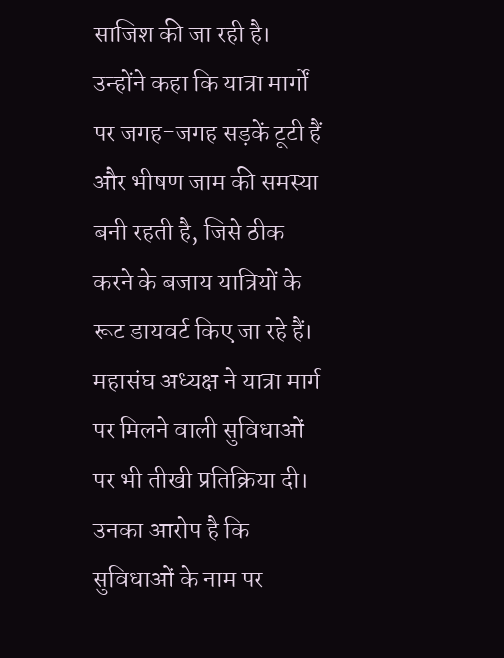साजिश की जा रही है। उन्होंने कहा कि यात्रा मार्गों पर जगह-जगह सड़कें टूटी हैं और भीषण जाम की समस्या बनी रहती है, जिसे ठीक करने के बजाय यात्रियों के रूट डायवर्ट किए जा रहे हैं। महासंघ अध्यक्ष ने यात्रा मार्ग पर मिलने वाली सुविधाओं पर भी तीखी प्रतिक्रिया दी। उनका आरोप है कि सुविधाओं के नाम पर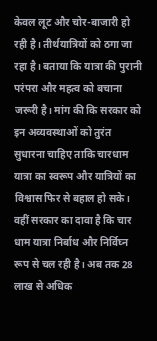केवल लूट और चोर-बाजारी हो रही है। तीर्थयात्रियों को ठगा जा रहा है। बताया कि यात्रा की पुरानी परंपरा और महत्व को बचाना जरूरी है। मांग की कि सरकार को इन अव्यवस्थाओं को तुरंत सुधारना चाहिए ताकि चारधाम यात्रा का स्वरूप और यात्रियों का विश्वास फिर से बहाल हो सके।
वहीं सरकार का दावा है कि चार धाम यात्रा निर्बाध और निर्विघ्न रूप से चल रही है। अब तक 28 लाख से अधिक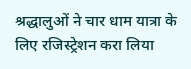श्रद्धालुओं ने चार धाम यात्रा के लिए रजिस्ट्रेशन करा लिया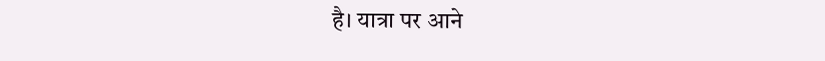है। यात्रा पर आने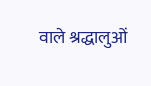वाले श्रद्धालुओं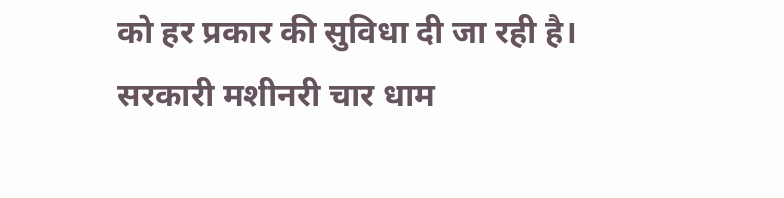को हर प्रकार की सुविधा दी जा रही है। सरकारी मशीनरी चार धाम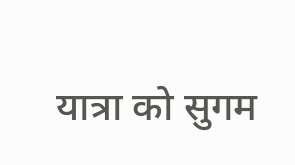यात्रा को सुगम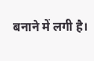बनाने में लगी है।